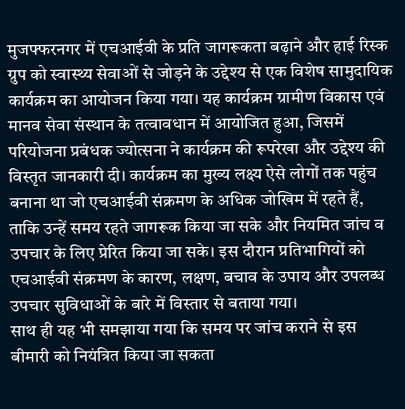मुजफ्फरनगर में एचआईवी के प्रति जागरूकता बढ़ाने और हाई रिस्क ग्रुप को स्वास्थ्य सेवाओं से जोड़ने के उद्देश्य से एक विशेष सामुदायिक कार्यक्रम का आयोजन किया गया। यह कार्यक्रम ग्रामीण विकास एवं मानव सेवा संस्थान के तत्वावधान में आयोजित हुआ, जिसमें परियोजना प्रबंधक ज्योत्सना ने कार्यक्रम की रूपरेखा और उद्देश्य की विस्तृत जानकारी दी। कार्यक्रम का मुख्य लक्ष्य ऐसे लोगों तक पहुंच बनाना था जो एचआईवी संक्रमण के अधिक जोखिम में रहते हैं, ताकि उन्हें समय रहते जागरूक किया जा सके और नियमित जांच व उपचार के लिए प्रेरित किया जा सके। इस दौरान प्रतिभागियों को एचआईवी संक्रमण के कारण, लक्षण, बचाव के उपाय और उपलब्ध उपचार सुविधाओं के बारे में विस्तार से बताया गया।
साथ ही यह भी समझाया गया कि समय पर जांच कराने से इस बीमारी को नियंत्रित किया जा सकता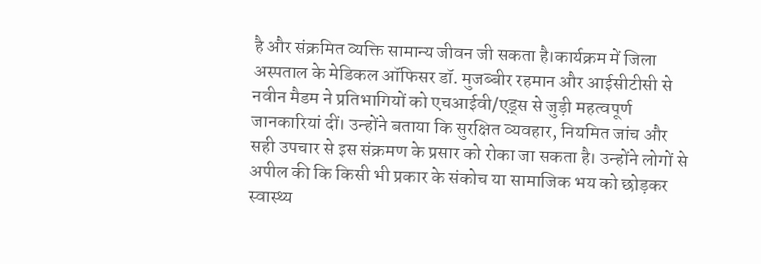है और संक्रमित व्यक्ति सामान्य जीवन जी सकता है।कार्यक्रम में जिला अस्पताल के मेडिकल ऑफिसर डॉ. मुजब्बीर रहमान और आईसीटीसी से नवीन मैडम ने प्रतिभागियों को एचआईवी/एड्स से जुड़ी महत्वपूर्ण जानकारियां दीं। उन्होंने बताया कि सुरक्षित व्यवहार, नियमित जांच और सही उपचार से इस संक्रमण के प्रसार को रोका जा सकता है। उन्होंने लोगों से अपील की कि किसी भी प्रकार के संकोच या सामाजिक भय को छोड़कर स्वास्थ्य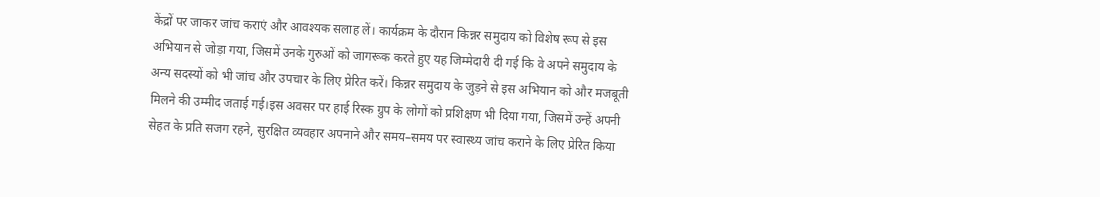केंद्रों पर जाकर जांच कराएं और आवश्यक सलाह लें। कार्यक्रम के दौरान किन्नर समुदाय को विशेष रूप से इस अभियान से जोड़ा गया, जिसमें उनके गुरुओं को जागरूक करते हुए यह जिम्मेदारी दी गई कि वे अपने समुदाय के अन्य सदस्यों को भी जांच और उपचार के लिए प्रेरित करें। किन्नर समुदाय के जुड़ने से इस अभियान को और मजबूती मिलने की उम्मीद जताई गई।इस अवसर पर हाई रिस्क ग्रुप के लोगों को प्रशिक्षण भी दिया गया, जिसमें उन्हें अपनी सेहत के प्रति सजग रहने, सुरक्षित व्यवहार अपनाने और समय–समय पर स्वास्थ्य जांच कराने के लिए प्रेरित किया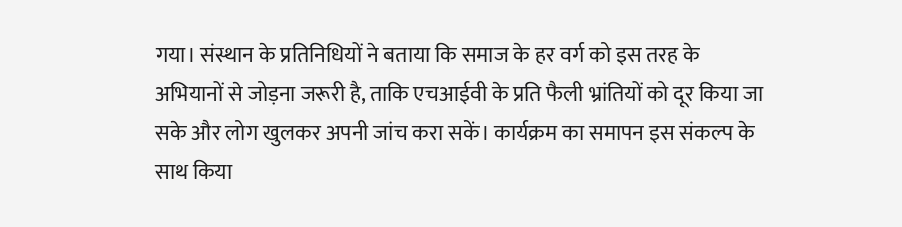गया। संस्थान के प्रतिनिधियों ने बताया कि समाज के हर वर्ग को इस तरह के अभियानों से जोड़ना जरूरी है, ताकि एचआईवी के प्रति फैली भ्रांतियों को दूर किया जा सके और लोग खुलकर अपनी जांच करा सकें। कार्यक्रम का समापन इस संकल्प के साथ किया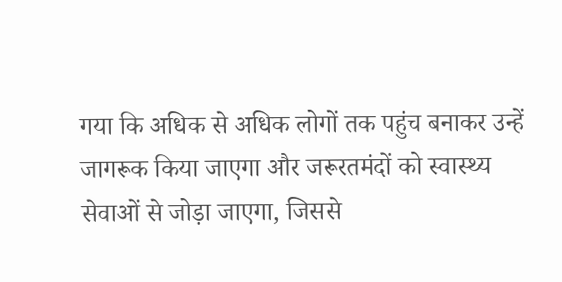गया कि अधिक से अधिक लोगों तक पहुंच बनाकर उन्हें जागरूक किया जाएगा और जरूरतमंदों को स्वास्थ्य सेवाओं से जोड़ा जाएगा, जिससे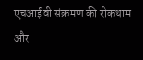एचआईवी संक्रमण की रोकथाम और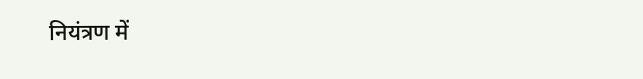नियंत्रण में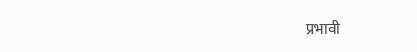प्रभावी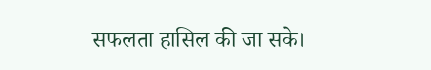सफलता हासिल की जा सके।